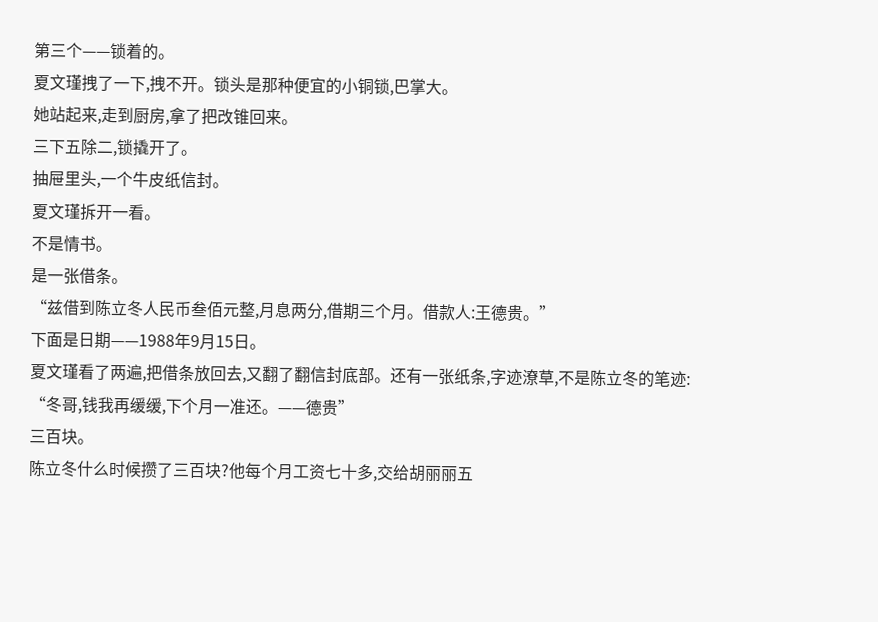第三个——锁着的。
夏文瑾拽了一下,拽不开。锁头是那种便宜的小铜锁,巴掌大。
她站起来,走到厨房,拿了把改锥回来。
三下五除二,锁撬开了。
抽屉里头,一个牛皮纸信封。
夏文瑾拆开一看。
不是情书。
是一张借条。
“兹借到陈立冬人民币叁佰元整,月息两分,借期三个月。借款人:王德贵。”
下面是日期——1988年9月15日。
夏文瑾看了两遍,把借条放回去,又翻了翻信封底部。还有一张纸条,字迹潦草,不是陈立冬的笔迹:
“冬哥,钱我再缓缓,下个月一准还。——德贵”
三百块。
陈立冬什么时候攒了三百块?他每个月工资七十多,交给胡丽丽五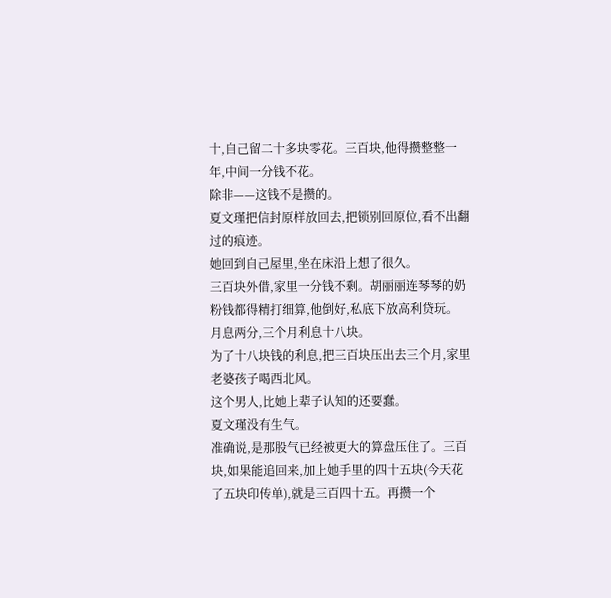十,自己留二十多块零花。三百块,他得攒整整一年,中间一分钱不花。
除非——这钱不是攒的。
夏文瑾把信封原样放回去,把锁别回原位,看不出翻过的痕迹。
她回到自己屋里,坐在床沿上想了很久。
三百块外借,家里一分钱不剩。胡丽丽连琴琴的奶粉钱都得精打细算,他倒好,私底下放高利贷玩。
月息两分,三个月利息十八块。
为了十八块钱的利息,把三百块压出去三个月,家里老婆孩子喝西北风。
这个男人,比她上辈子认知的还要蠢。
夏文瑾没有生气。
准确说,是那股气已经被更大的算盘压住了。三百块,如果能追回来,加上她手里的四十五块(今天花了五块印传单),就是三百四十五。再攒一个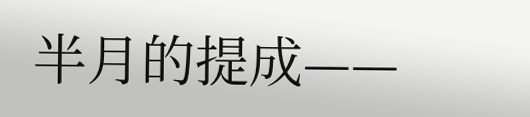半月的提成——